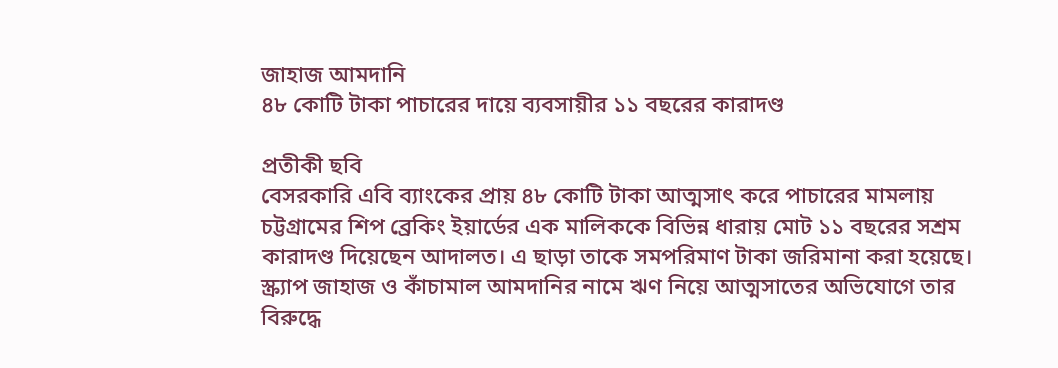জাহাজ আমদানি
৪৮ কোটি টাকা পাচারের দায়ে ব্যবসায়ীর ১১ বছরের কারাদণ্ড

প্রতীকী ছবি
বেসরকারি এবি ব্যাংকের প্রায় ৪৮ কোটি টাকা আত্মসাৎ করে পাচারের মামলায় চট্টগ্রামের শিপ ব্রেকিং ইয়ার্ডের এক মালিককে বিভিন্ন ধারায় মোট ১১ বছরের সশ্রম কারাদণ্ড দিয়েছেন আদালত। এ ছাড়া তাকে সমপরিমাণ টাকা জরিমানা করা হয়েছে। স্ক্র্যাপ জাহাজ ও কাঁচামাল আমদানির নামে ঋণ নিয়ে আত্মসাতের অভিযোগে তার বিরুদ্ধে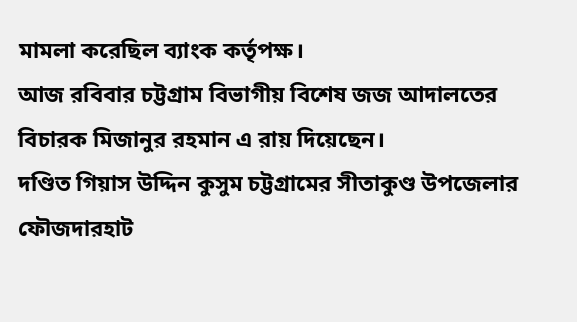মামলা করেছিল ব্যাংক কর্তৃপক্ষ।
আজ রবিবার চট্টগ্রাম বিভাগীয় বিশেষ জজ আদালতের বিচারক মিজানুর রহমান এ রায় দিয়েছেন।
দণ্ডিত গিয়াস উদ্দিন কুসুম চট্টগ্রামের সীতাকুণ্ড উপজেলার ফৌজদারহাট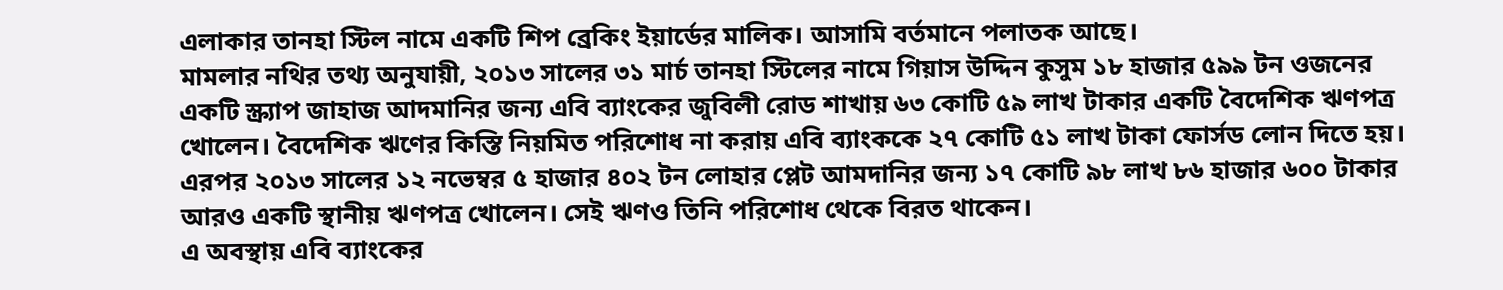এলাকার তানহা স্টিল নামে একটি শিপ ব্রেকিং ইয়ার্ডের মালিক। আসামি বর্তমানে পলাতক আছে।
মামলার নথির তথ্য অনুযায়ী, ২০১৩ সালের ৩১ মার্চ তানহা স্টিলের নামে গিয়াস উদ্দিন কুসুম ১৮ হাজার ৫৯৯ টন ওজনের একটি স্ক্র্যাপ জাহাজ আদমানির জন্য এবি ব্যাংকের জুবিলী রোড শাখায় ৬৩ কোটি ৫৯ লাখ টাকার একটি বৈদেশিক ঋণপত্র খোলেন। বৈদেশিক ঋণের কিস্তি নিয়মিত পরিশোধ না করায় এবি ব্যাংককে ২৭ কোটি ৫১ লাখ টাকা ফোর্সড লোন দিতে হয়। এরপর ২০১৩ সালের ১২ নভেম্বর ৫ হাজার ৪০২ টন লোহার প্লেট আমদানির জন্য ১৭ কোটি ৯৮ লাখ ৮৬ হাজার ৬০০ টাকার আরও একটি স্থানীয় ঋণপত্র খোলেন। সেই ঋণও তিনি পরিশোধ থেকে বিরত থাকেন।
এ অবস্থায় এবি ব্যাংকের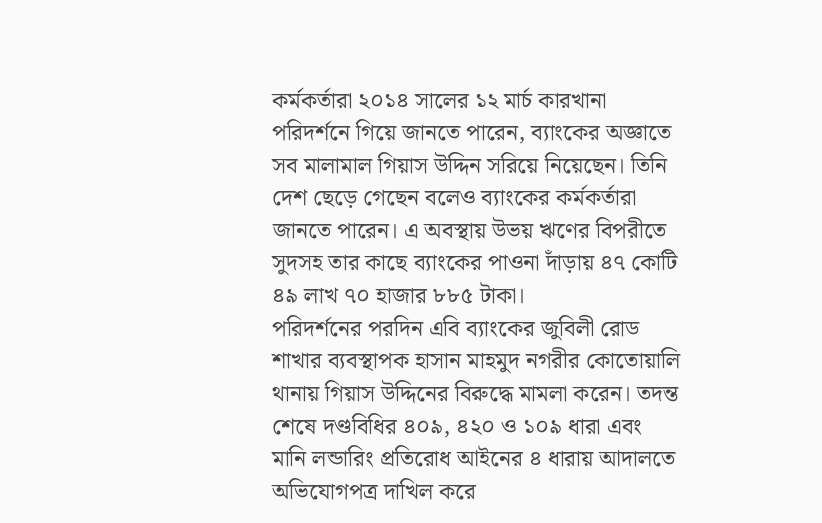কর্মকর্তারা ২০১৪ সালের ১২ মার্চ কারখানা পরিদর্শনে গিয়ে জানতে পারেন, ব্যাংকের অজ্ঞাতে সব মালামাল গিয়াস উদ্দিন সরিয়ে নিয়েছেন। তিনি দেশ ছেড়ে গেছেন বলেও ব্যাংকের কর্মকর্তারা জানতে পারেন। এ অবস্থায় উভয় ঋণের বিপরীতে সুদসহ তার কাছে ব্যাংকের পাওনা দাঁড়ায় ৪৭ কোটি ৪৯ লাখ ৭০ হাজার ৮৮৫ টাকা।
পরিদর্শনের পরদিন এবি ব্যাংকের জুবিলী রোড শাখার ব্যবস্থাপক হাসান মাহমুদ নগরীর কোতোয়ালি থানায় গিয়াস উদ্দিনের বিরুদ্ধে মামলা করেন। তদন্ত শেষে দণ্ডবিধির ৪০৯, ৪২০ ও ১০৯ ধারা এবং মানি লন্ডারিং প্রতিরোধ আইনের ৪ ধারায় আদালতে অভিযোগপত্র দাখিল করে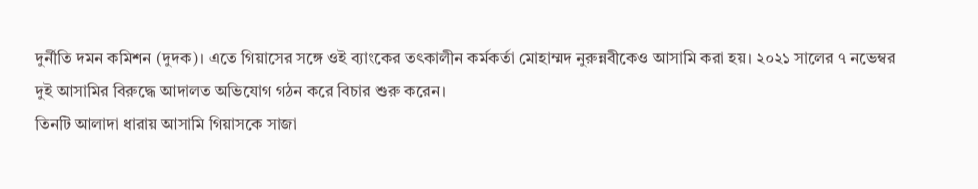দুর্নীতি দমন কমিশন (দুদক)। এতে গিয়াসের সঙ্গে ওই ব্যাংকের তৎকালীন কর্মকর্তা মোহাম্মদ নুরুন্নবীকেও আসামি করা হয়। ২০২১ সালের ৭ নভেম্বর দুই আসামির বিরুদ্ধে আদালত অভিযোগ গঠন করে বিচার শুরু করেন।
তিনটি আলাদা ধারায় আসামি গিয়াসকে সাজা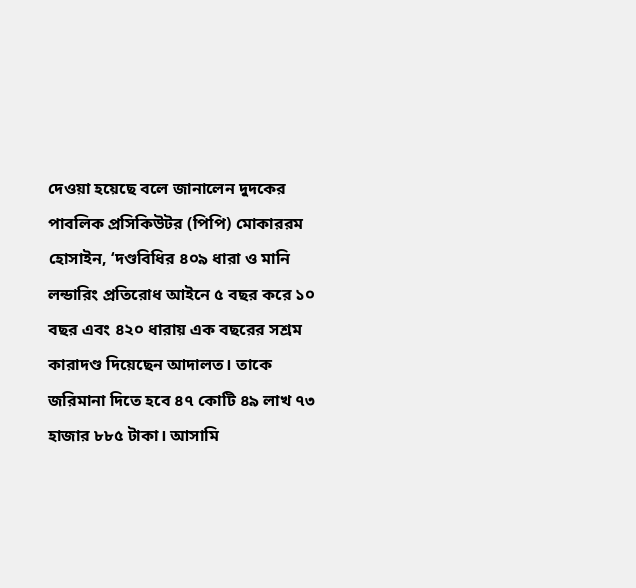দেওয়া হয়েছে বলে জানালেন দুদকের পাবলিক প্রসিকিউটর (পিপি) মোকাররম হোসাইন, ‘দণ্ডবিধির ৪০৯ ধারা ও মানি লন্ডারিং প্রতিরোধ আইনে ৫ বছর করে ১০ বছর এবং ৪২০ ধারায় এক বছরের সশ্রম কারাদণ্ড দিয়েছেন আদালত। তাকে জরিমানা দিতে হবে ৪৭ কোটি ৪৯ লাখ ৭৩ হাজার ৮৮৫ টাকা। আসামি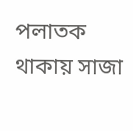পলাতক থাকায় সাজা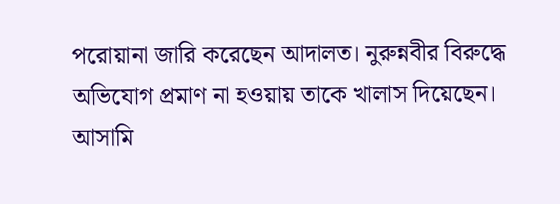পরোয়ানা জারি করেছেন আদালত। নুরুন্নবীর বিরুদ্ধে অভিযোগ প্রমাণ না হওয়ায় তাকে খালাস দিয়েছেন।
আসামি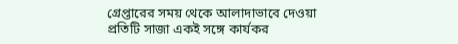গ্রেপ্তারের সময় থেকে আলাদাভাবে দেওয়া প্রতিটি সাজা একই সঙ্গে কার্যকর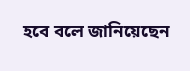হবে বলে জানিয়েছেন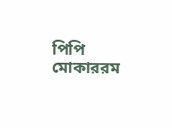পিপি মোকাররম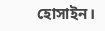হোসাইন।